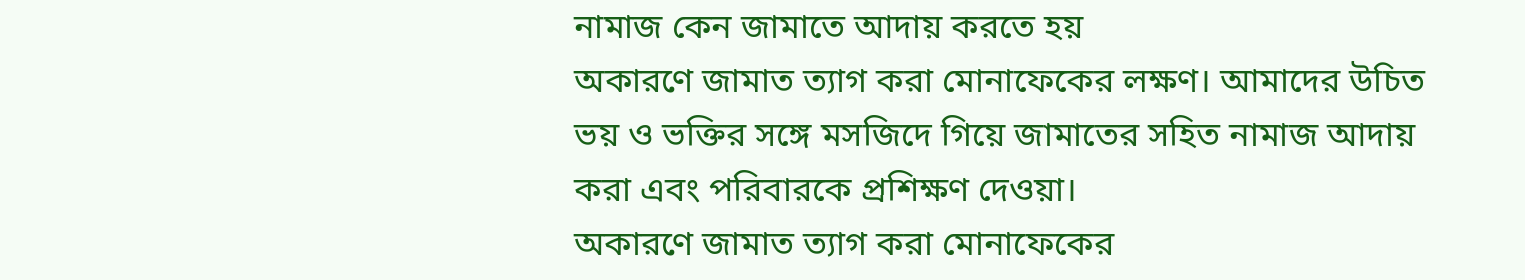নামাজ কেন জামাতে আদায় করতে হয়
অকারণে জামাত ত্যাগ করা মোনাফেকের লক্ষণ। আমাদের উচিত ভয় ও ভক্তির সঙ্গে মসজিদে গিয়ে জামাতের সহিত নামাজ আদায় করা এবং পরিবারকে প্রশিক্ষণ দেওয়া।
অকারণে জামাত ত্যাগ করা মোনাফেকের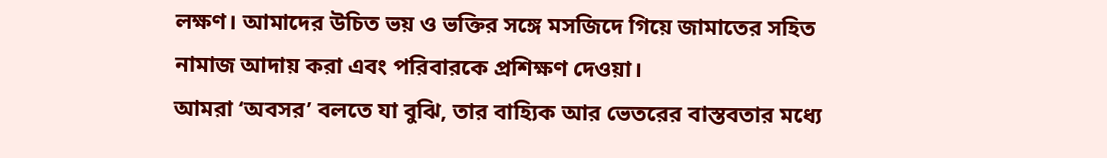লক্ষণ। আমাদের উচিত ভয় ও ভক্তির সঙ্গে মসজিদে গিয়ে জামাতের সহিত নামাজ আদায় করা এবং পরিবারকে প্রশিক্ষণ দেওয়া।
আমরা ‘অবসর’ বলতে যা বুঝি, তার বাহ্যিক আর ভেতরের বাস্তবতার মধ্যে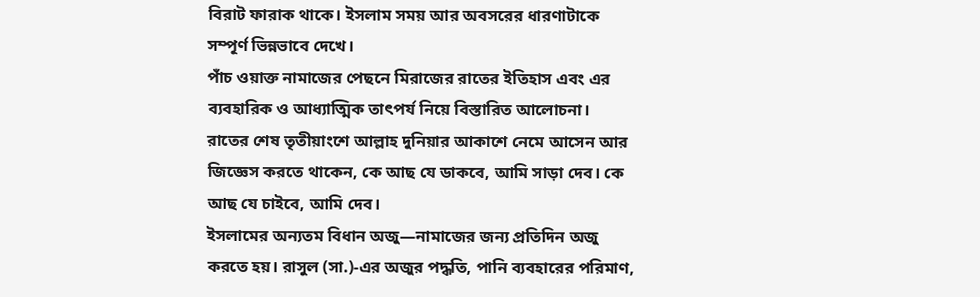বিরাট ফারাক থাকে। ইসলাম সময় আর অবসরের ধারণাটাকে সম্পূর্ণ ভিন্নভাবে দেখে।
পাঁচ ওয়াক্ত নামাজের পেছনে মিরাজের রাতের ইতিহাস এবং এর ব্যবহারিক ও আধ্যাত্মিক তাৎপর্য নিয়ে বিস্তারিত আলোচনা।
রাতের শেষ তৃতীয়াংশে আল্লাহ দুনিয়ার আকাশে নেমে আসেন আর জিজ্ঞেস করতে থাকেন, কে আছ যে ডাকবে, আমি সাড়া দেব। কে আছ যে চাইবে, আমি দেব।
ইসলামের অন্যতম বিধান অজু—নামাজের জন্য প্রতিদিন অজু করতে হয়। রাসুল (সা.)-এর অজুর পদ্ধতি, পানি ব্যবহারের পরিমাণ,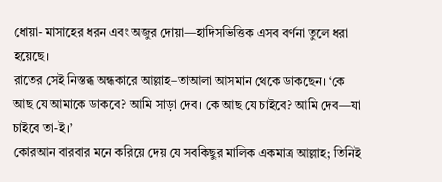ধোয়া- মাসাহের ধরন এবং অজুর দোয়া—হাদিসভিত্তিক এসব বর্ণনা তুলে ধরা হয়েছে।
রাতের সেই নিস্তব্ধ অন্ধকারে আল্লাহ–তাআলা আসমান থেকে ডাকছেন। ‘কে আছ যে আমাকে ডাকবে? আমি সাড়া দেব। কে আছ যে চাইবে? আমি দেব—যা চাইবে তা-ই।’
কোরআন বারবার মনে করিয়ে দেয় যে সবকিছুর মালিক একমাত্র আল্লাহ; তিনিই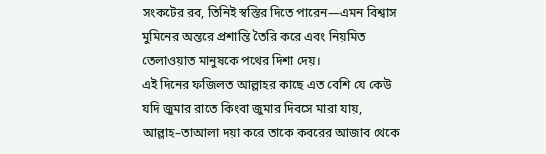সংকটের রব, তিনিই স্বস্তির দিতে পারেন—এমন বিশ্বাস মুমিনের অন্তরে প্রশান্তি তৈরি করে এবং নিয়মিত তেলাওয়াত মানুষকে পথের দিশা দেয়।
এই দিনের ফজিলত আল্লাহর কাছে এত বেশি যে কেউ যদি জুমার রাতে কিংবা জুমার দিবসে মারা যায়, আল্লাহ–তাআলা দয়া করে তাকে কবরের আজাব থেকে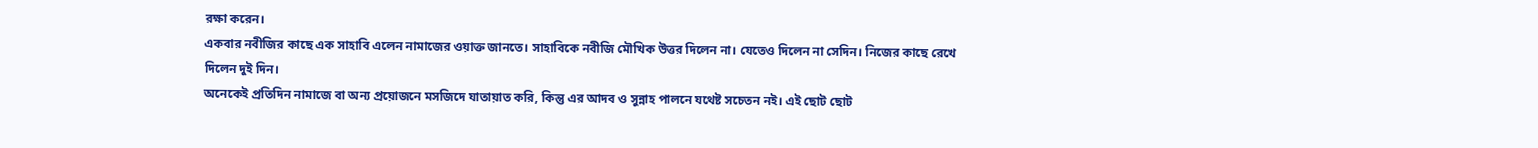রক্ষা করেন।
একবার নবীজির কাছে এক সাহাবি এলেন নামাজের ওয়াক্ত জানতে। সাহাবিকে নবীজি মৌখিক উত্তর দিলেন না। যেতেও দিলেন না সেদিন। নিজের কাছে রেখে দিলেন দুই দিন।
অনেকেই প্রতিদিন নামাজে বা অন্য প্রয়োজনে মসজিদে যাতায়াত করি, কিন্তু এর আদব ও সুন্নাহ পালনে যথেষ্ট সচেতন নই। এই ছোট ছোট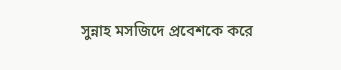সুন্নাহ মসজিদে প্রবেশকে করে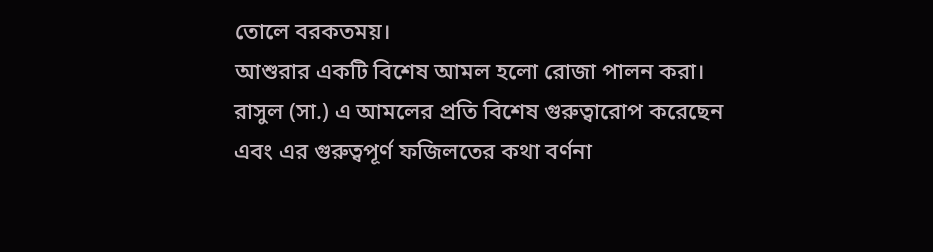তোলে বরকতময়।
আশুরার একটি বিশেষ আমল হলো রোজা পালন করা। রাসুল (সা.) এ আমলের প্রতি বিশেষ গুরুত্বারোপ করেছেন এবং এর গুরুত্বপূর্ণ ফজিলতের কথা বর্ণনা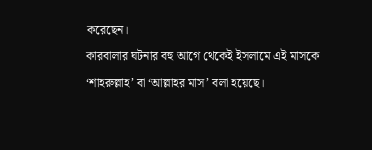করেছেন।
কারবালার ঘটনার বহু আগে থেকেই ইসলামে এই মাসকে ‘শাহরুল্লাহ’ বা ‘আল্লাহর মাস’ বলা হয়েছে।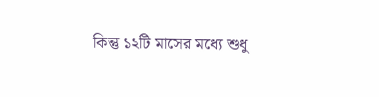কিন্তু ১২টি মাসের মধ্যে শুধু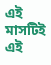এই মাসটিই এই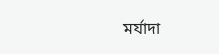মর্যাদা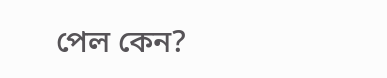পেল কেন?